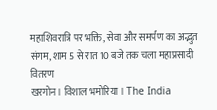महाशिवरात्रि पर भक्ति, सेवा और समर्पण का अद्भुत संगम, शाम 5 से रात 10 बजे तक चला महाप्रसादी वितरण
खरगोन। विशाल भमोरिया । The India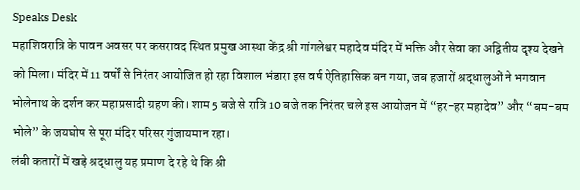Speaks Desk
महाशिवरात्रि के पावन अवसर पर कसरावद स्थित प्रमुख आस्था केंद्र श्री गांगलेश्वर महादेव मंदिर में भक्ति और सेवा का अद्वितीय दृश्य देखने को मिला। मंदिर में 11 वर्षों से निरंतर आयोजित हो रहा विशाल भंडारा इस वर्ष ऐतिहासिक बन गया, जब हजारों श्रद्धालुओं ने भगवान भोलेनाथ के दर्शन कर महाप्रसादी ग्रहण की। शाम 5 बजे से रात्रि 10 बजे तक निरंतर चले इस आयोजन में “हर-हर महादेव” और “बम-बम भोले” के जयघोष से पूरा मंदिर परिसर गुंजायमान रहा।
लंबी कतारों में खड़े श्रद्धालु यह प्रमाण दे रहे थे कि श्री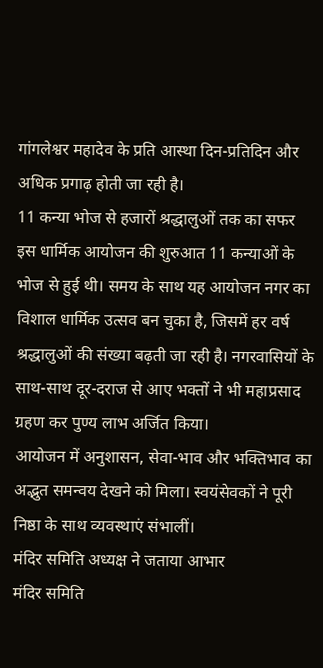गांगलेश्वर महादेव के प्रति आस्था दिन-प्रतिदिन और अधिक प्रगाढ़ होती जा रही है।
11 कन्या भोज से हजारों श्रद्धालुओं तक का सफर
इस धार्मिक आयोजन की शुरुआत 11 कन्याओं के भोज से हुई थी। समय के साथ यह आयोजन नगर का विशाल धार्मिक उत्सव बन चुका है, जिसमें हर वर्ष श्रद्धालुओं की संख्या बढ़ती जा रही है। नगरवासियों के साथ-साथ दूर-दराज से आए भक्तों ने भी महाप्रसाद ग्रहण कर पुण्य लाभ अर्जित किया।
आयोजन में अनुशासन, सेवा-भाव और भक्तिभाव का अद्भुत समन्वय देखने को मिला। स्वयंसेवकों ने पूरी निष्ठा के साथ व्यवस्थाएं संभालीं।
मंदिर समिति अध्यक्ष ने जताया आभार
मंदिर समिति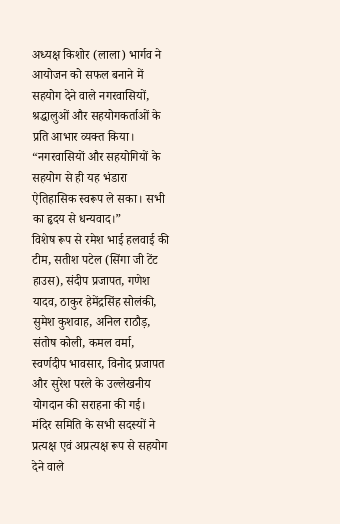अध्यक्ष किशोर (लाला) भार्गव ने आयोजन को सफल बनाने में सहयोग देने वाले नगरवासियों, श्रद्धालुओं और सहयोगकर्ताओं के प्रति आभार व्यक्त किया।
“नगरवासियों और सहयोगियों के सहयोग से ही यह भंडारा ऐतिहासिक स्वरूप ले सका। सभी का हृदय से धन्यवाद।”
विशेष रूप से रमेश भाई हलवाई की टीम, सतीश पटेल (सिंगा जी टेंट हाउस), संदीप प्रजापत, गणेश यादव, ठाकुर हेमेंद्रसिंह सोलंकी, सुमेश कुशवाह, अनिल राठौड़, संतोष कोली, कमल वर्मा, स्वर्णदीप भावसार, विनोद प्रजापत और सुरेश परले के उल्लेखनीय योगदान की सराहना की गई।
मंदिर समिति के सभी सदस्यों ने प्रत्यक्ष एवं अप्रत्यक्ष रूप से सहयोग देने वाले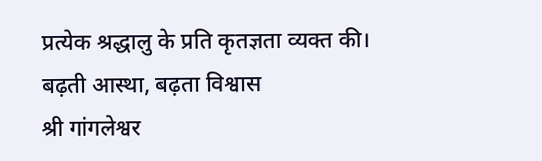प्रत्येक श्रद्धालु के प्रति कृतज्ञता व्यक्त की।
बढ़ती आस्था, बढ़ता विश्वास
श्री गांगलेश्वर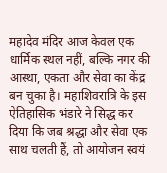महादेव मंदिर आज केवल एक धार्मिक स्थल नहीं, बल्कि नगर की आस्था, एकता और सेवा का केंद्र बन चुका है। महाशिवरात्रि के इस ऐतिहासिक भंडारे ने सिद्ध कर दिया कि जब श्रद्धा और सेवा एक साथ चलती हैं, तो आयोजन स्वयं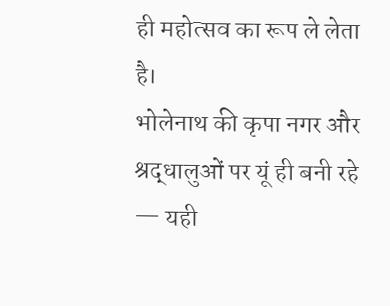ही महोत्सव का रूप ले लेता है।
भोलेनाथ की कृपा नगर और श्रद्धालुओं पर यूं ही बनी रहे — यही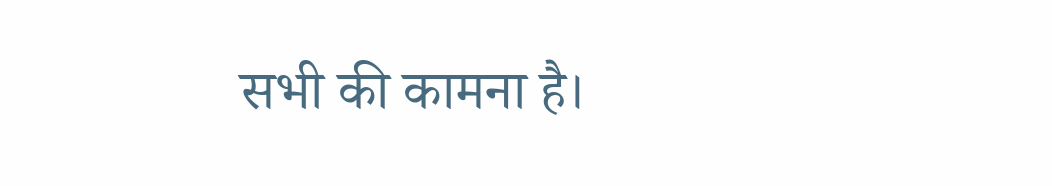सभी की कामना है।